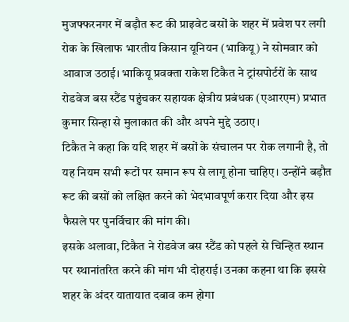मुजफ्फरनगर में बड़ौत रूट की प्राइवेट बसों के शहर में प्रवेश पर लगी रोक के खिलाफ भारतीय किसान यूनियन (भाकियू) ने सोमवार को आवाज उठाई। भाकियू प्रवक्ता राकेश टिकैत ने ट्रांसपोर्टरों के साथ रोडवेज बस स्टैंड पहुंचकर सहायक क्षेत्रीय प्रबंधक (एआरएम) प्रभात कुमार सिन्हा से मुलाकात की और अपने मुद्दे उठाए।
टिकैत ने कहा कि यदि शहर में बसों के संचालन पर रोक लगानी है, तो यह नियम सभी रूटों पर समान रूप से लागू होना चाहिए। उन्होंने बड़ौत रूट की बसों को लक्षित करने को भेदभावपूर्ण करार दिया और इस फैसले पर पुनर्विचार की मांग की।
इसके अलावा, टिकैत ने रोडवेज बस स्टैंड को पहले से चिन्हित स्थान पर स्थानांतरित करने की मांग भी दोहराई। उनका कहना था कि इससे शहर के अंदर यातायात दबाव कम होगा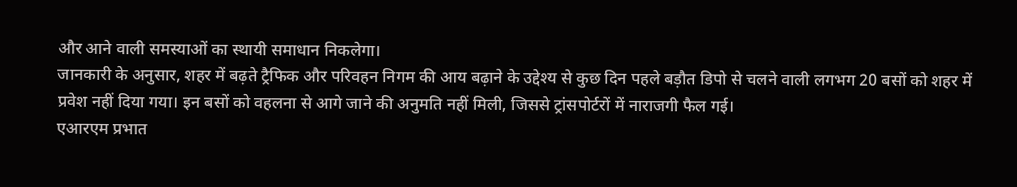और आने वाली समस्याओं का स्थायी समाधान निकलेगा।
जानकारी के अनुसार, शहर में बढ़ते ट्रैफिक और परिवहन निगम की आय बढ़ाने के उद्देश्य से कुछ दिन पहले बड़ौत डिपो से चलने वाली लगभग 20 बसों को शहर में प्रवेश नहीं दिया गया। इन बसों को वहलना से आगे जाने की अनुमति नहीं मिली, जिससे ट्रांसपोर्टरों में नाराजगी फैल गई।
एआरएम प्रभात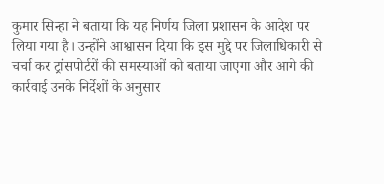कुमार सिन्हा ने बताया कि यह निर्णय जिला प्रशासन के आदेश पर लिया गया है। उन्होंने आश्वासन दिया कि इस मुद्दे पर जिलाधिकारी से चर्चा कर ट्रांसपोर्टरों की समस्याओं को बताया जाएगा और आगे की कार्रवाई उनके निर्देशों के अनुसार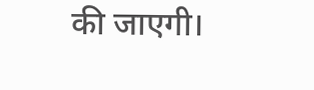की जाएगी।